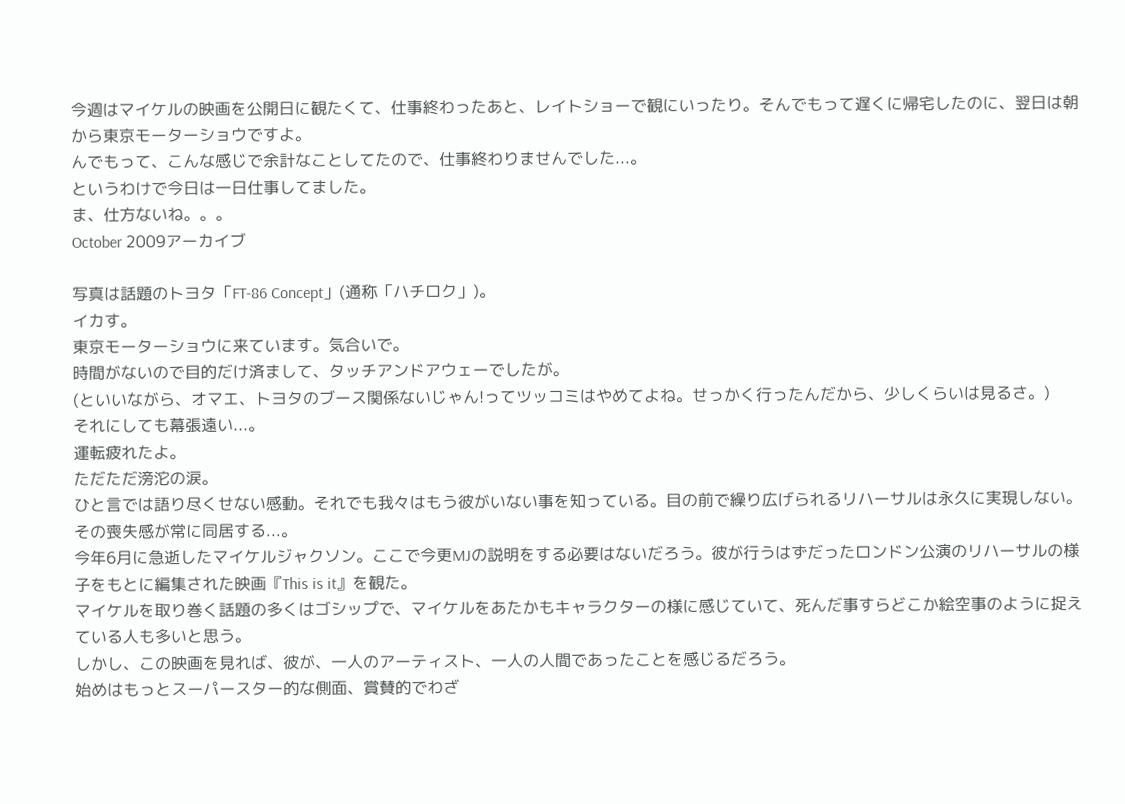今週はマイケルの映画を公開日に観たくて、仕事終わったあと、レイトショーで観にいったり。そんでもって遅くに帰宅したのに、翌日は朝から東京モーターショウですよ。
んでもって、こんな感じで余計なことしてたので、仕事終わりませんでした...。
というわけで今日は一日仕事してました。
ま、仕方ないね。。。
October 2009アーカイブ

写真は話題のトヨタ「FT-86 Concept」(通称「ハチロク」)。
イカす。
東京モーターショウに来ています。気合いで。
時間がないので目的だけ済まして、タッチアンドアウェーでしたが。
(といいながら、オマエ、トヨタのブース関係ないじゃん!ってツッコミはやめてよね。せっかく行ったんだから、少しくらいは見るさ。)
それにしても幕張遠い...。
運転疲れたよ。
ただただ滂沱の涙。
ひと言では語り尽くせない感動。それでも我々はもう彼がいない事を知っている。目の前で繰り広げられるリハーサルは永久に実現しない。その喪失感が常に同居する...。
今年6月に急逝したマイケルジャクソン。ここで今更MJの説明をする必要はないだろう。彼が行うはずだったロンドン公演のリハーサルの様子をもとに編集された映画『This is it』を観た。
マイケルを取り巻く話題の多くはゴシップで、マイケルをあたかもキャラクターの様に感じていて、死んだ事すらどこか絵空事のように捉えている人も多いと思う。
しかし、この映画を見れば、彼が、一人のアーティスト、一人の人間であったことを感じるだろう。
始めはもっとスーパースター的な側面、賞賛的でわざ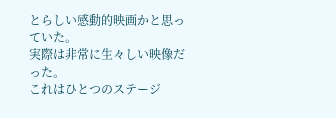とらしい感動的映画かと思っていた。
実際は非常に生々しい映像だった。
これはひとつのステージ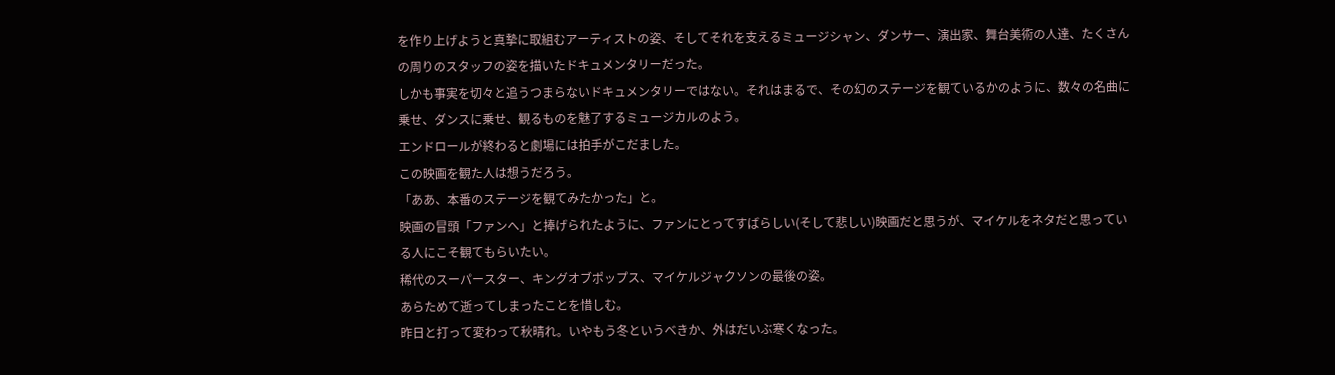を作り上げようと真摯に取組むアーティストの姿、そしてそれを支えるミュージシャン、ダンサー、演出家、舞台美術の人達、たくさんの周りのスタッフの姿を描いたドキュメンタリーだった。
しかも事実を切々と追うつまらないドキュメンタリーではない。それはまるで、その幻のステージを観ているかのように、数々の名曲に乗せ、ダンスに乗せ、観るものを魅了するミュージカルのよう。
エンドロールが終わると劇場には拍手がこだました。
この映画を観た人は想うだろう。
「ああ、本番のステージを観てみたかった」と。
映画の冒頭「ファンへ」と捧げられたように、ファンにとってすばらしい(そして悲しい)映画だと思うが、マイケルをネタだと思っている人にこそ観てもらいたい。
稀代のスーパースター、キングオブポップス、マイケルジャクソンの最後の姿。
あらためて逝ってしまったことを惜しむ。
昨日と打って変わって秋晴れ。いやもう冬というべきか、外はだいぶ寒くなった。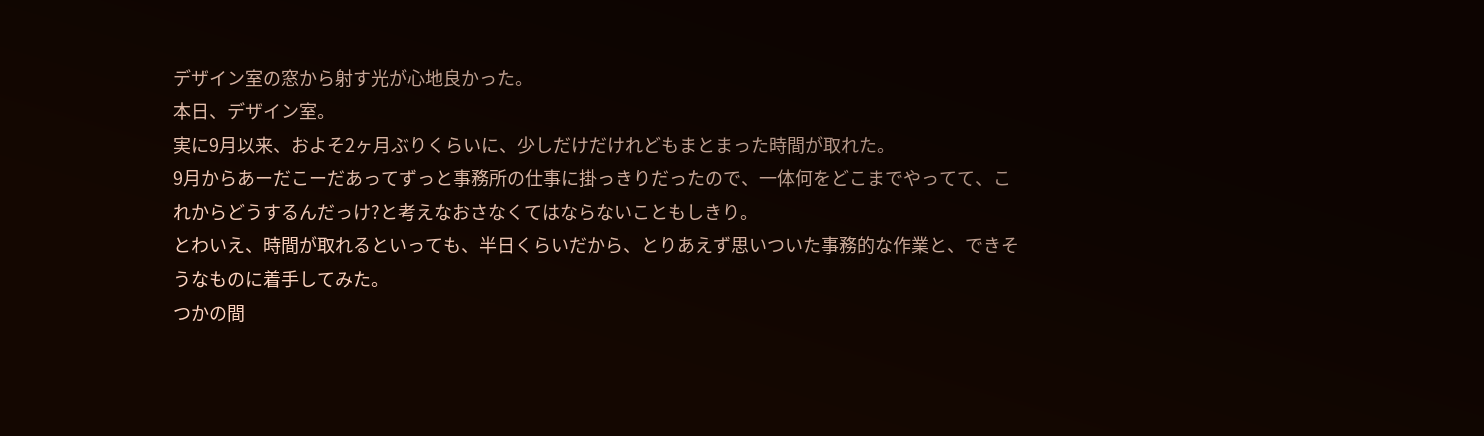デザイン室の窓から射す光が心地良かった。
本日、デザイン室。
実に9月以来、およそ2ヶ月ぶりくらいに、少しだけだけれどもまとまった時間が取れた。
9月からあーだこーだあってずっと事務所の仕事に掛っきりだったので、一体何をどこまでやってて、これからどうするんだっけ?と考えなおさなくてはならないこともしきり。
とわいえ、時間が取れるといっても、半日くらいだから、とりあえず思いついた事務的な作業と、できそうなものに着手してみた。
つかの間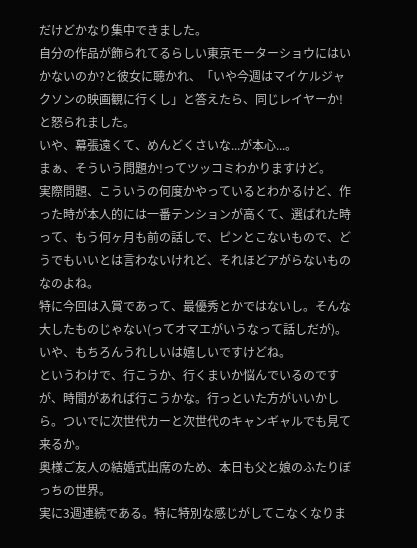だけどかなり集中できました。
自分の作品が飾られてるらしい東京モーターショウにはいかないのか?と彼女に聴かれ、「いや今週はマイケルジャクソンの映画観に行くし」と答えたら、同じレイヤーか!と怒られました。
いや、幕張遠くて、めんどくさいな...が本心...。
まぁ、そういう問題か!ってツッコミわかりますけど。
実際問題、こういうの何度かやっているとわかるけど、作った時が本人的には一番テンションが高くて、選ばれた時って、もう何ヶ月も前の話しで、ピンとこないもので、どうでもいいとは言わないけれど、それほどアがらないものなのよね。
特に今回は入賞であって、最優秀とかではないし。そんな大したものじゃない(ってオマエがいうなって話しだが)。いや、もちろんうれしいは嬉しいですけどね。
というわけで、行こうか、行くまいか悩んでいるのですが、時間があれば行こうかな。行っといた方がいいかしら。ついでに次世代カーと次世代のキャンギャルでも見て来るか。
奥様ご友人の結婚式出席のため、本日も父と娘のふたりぼっちの世界。
実に3週連続である。特に特別な感じがしてこなくなりま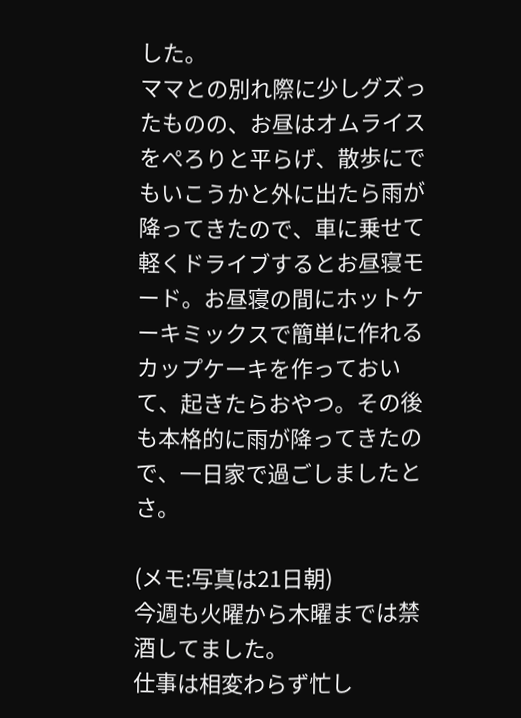した。
ママとの別れ際に少しグズったものの、お昼はオムライスをぺろりと平らげ、散歩にでもいこうかと外に出たら雨が降ってきたので、車に乗せて軽くドライブするとお昼寝モード。お昼寝の間にホットケーキミックスで簡単に作れるカップケーキを作っておいて、起きたらおやつ。その後も本格的に雨が降ってきたので、一日家で過ごしましたとさ。

(メモ:写真は21日朝)
今週も火曜から木曜までは禁酒してました。
仕事は相変わらず忙し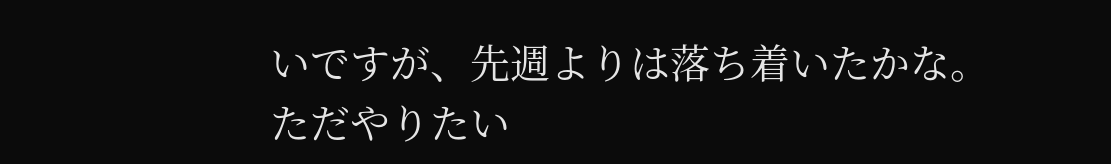いですが、先週よりは落ち着いたかな。
ただやりたい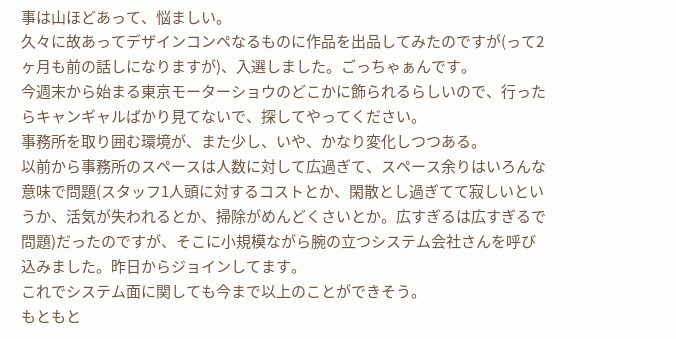事は山ほどあって、悩ましい。
久々に故あってデザインコンペなるものに作品を出品してみたのですが(って2ヶ月も前の話しになりますが)、入選しました。ごっちゃぁんです。
今週末から始まる東京モーターショウのどこかに飾られるらしいので、行ったらキャンギャルばかり見てないで、探してやってください。
事務所を取り囲む環境が、また少し、いや、かなり変化しつつある。
以前から事務所のスペースは人数に対して広過ぎて、スペース余りはいろんな意味で問題(スタッフ1人頭に対するコストとか、閑散とし過ぎてて寂しいというか、活気が失われるとか、掃除がめんどくさいとか。広すぎるは広すぎるで問題)だったのですが、そこに小規模ながら腕の立つシステム会社さんを呼び込みました。昨日からジョインしてます。
これでシステム面に関しても今まで以上のことができそう。
もともと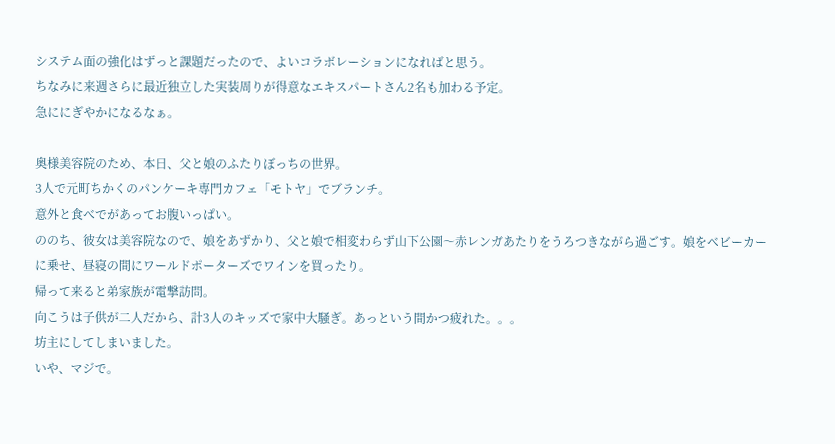システム面の強化はずっと課題だったので、よいコラボレーションになればと思う。
ちなみに来週さらに最近独立した実装周りが得意なエキスパートさん2名も加わる予定。
急ににぎやかになるなぁ。

奥様美容院のため、本日、父と娘のふたりぼっちの世界。
3人で元町ちかくのパンケーキ専門カフェ「モトヤ」でブランチ。
意外と食べでがあってお腹いっぱい。
ののち、彼女は美容院なので、娘をあずかり、父と娘で相変わらず山下公園〜赤レンガあたりをうろつきながら過ごす。娘をベビーカーに乗せ、昼寝の間にワールドポーターズでワインを買ったり。
帰って来ると弟家族が電撃訪問。
向こうは子供が二人だから、計3人のキッズで家中大騒ぎ。あっという間かつ疲れた。。。
坊主にしてしまいました。
いや、マジで。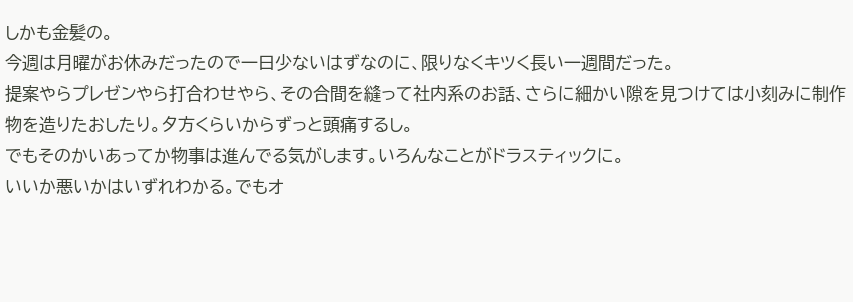しかも金髪の。
今週は月曜がお休みだったので一日少ないはずなのに、限りなくキツく長い一週間だった。
提案やらプレゼンやら打合わせやら、その合間を縫って社内系のお話、さらに細かい隙を見つけては小刻みに制作物を造りたおしたり。夕方くらいからずっと頭痛するし。
でもそのかいあってか物事は進んでる気がします。いろんなことがドラスティックに。
いいか悪いかはいずれわかる。でもオ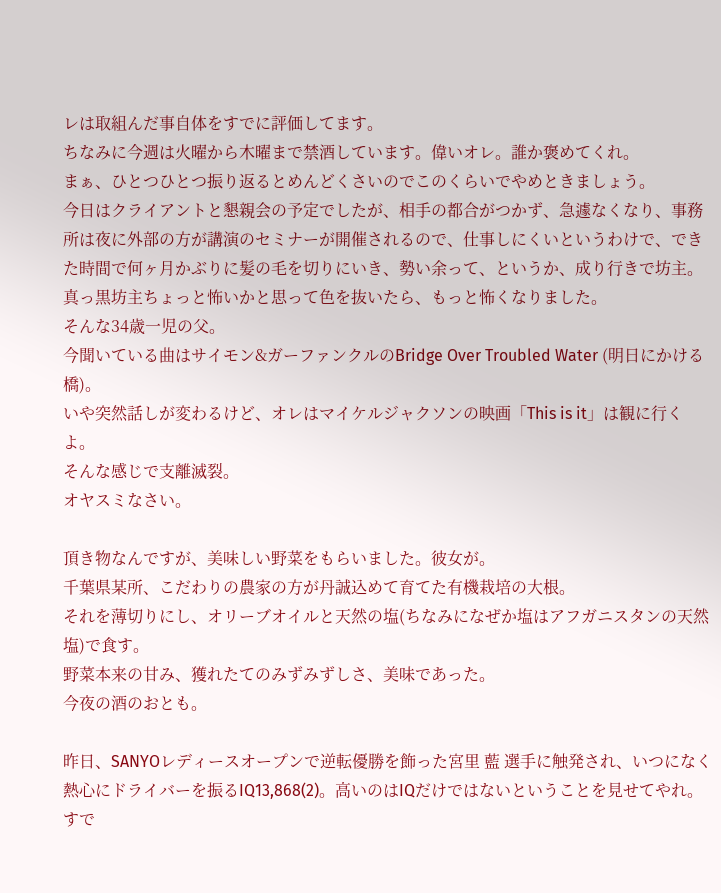レは取組んだ事自体をすでに評価してます。
ちなみに今週は火曜から木曜まで禁酒しています。偉いオレ。誰か褒めてくれ。
まぁ、ひとつひとつ振り返るとめんどくさいのでこのくらいでやめときましょう。
今日はクライアントと懇親会の予定でしたが、相手の都合がつかず、急遽なくなり、事務所は夜に外部の方が講演のセミナーが開催されるので、仕事しにくいというわけで、できた時間で何ヶ月かぶりに髪の毛を切りにいき、勢い余って、というか、成り行きで坊主。真っ黒坊主ちょっと怖いかと思って色を抜いたら、もっと怖くなりました。
そんな34歳一児の父。
今聞いている曲はサイモン&ガーファンクルのBridge Over Troubled Water (明日にかける橋)。
いや突然話しが変わるけど、オレはマイケルジャクソンの映画「This is it」は観に行くよ。
そんな感じで支離滅裂。
オヤスミなさい。

頂き物なんですが、美味しい野菜をもらいました。彼女が。
千葉県某所、こだわりの農家の方が丹誠込めて育てた有機栽培の大根。
それを薄切りにし、オリーブオイルと天然の塩(ちなみになぜか塩はアフガニスタンの天然塩)で食す。
野菜本来の甘み、獲れたてのみずみずしさ、美味であった。
今夜の酒のおとも。

昨日、SANYOレディースオープンで逆転優勝を飾った宮里 藍 選手に触発され、いつになく熱心にドライバーを振るIQ13,868(2)。高いのはIQだけではないということを見せてやれ。
すで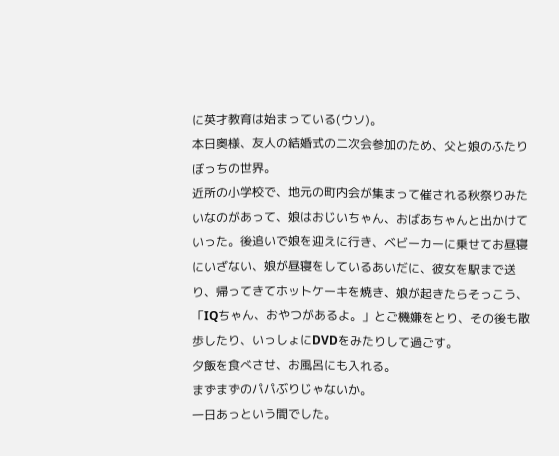に英才教育は始まっている(ウソ)。
本日奥様、友人の結婚式の二次会参加のため、父と娘のふたりぼっちの世界。
近所の小学校で、地元の町内会が集まって催される秋祭りみたいなのがあって、娘はおじいちゃん、おばあちゃんと出かけていった。後追いで娘を迎えに行き、ベビーカーに乗せてお昼寝にいざない、娘が昼寝をしているあいだに、彼女を駅まで送り、帰ってきてホットケーキを焼き、娘が起きたらそっこう、「IQちゃん、おやつがあるよ。」とご機嫌をとり、その後も散歩したり、いっしょにDVDをみたりして過ごす。
夕飯を食べさせ、お風呂にも入れる。
まずまずのパパぶりじゃないか。
一日あっという間でした。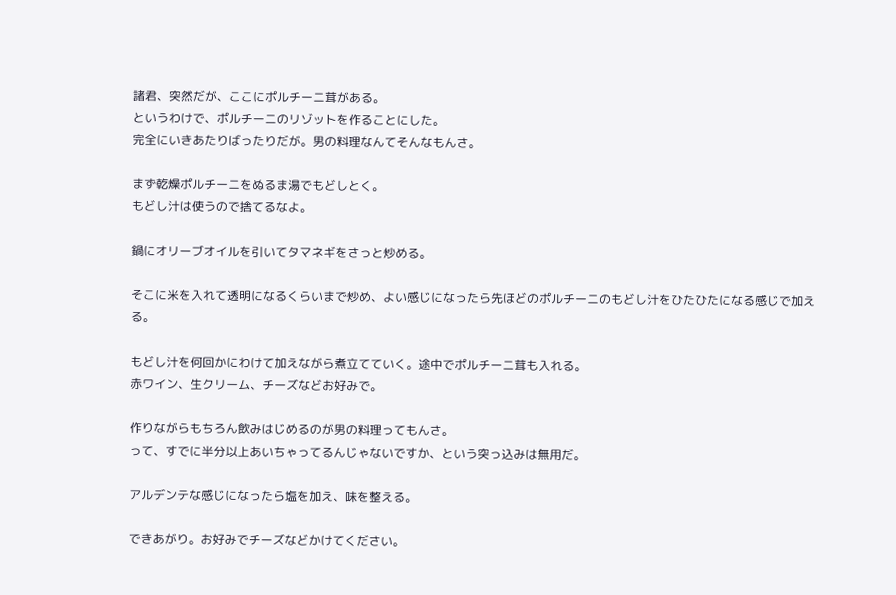諸君、突然だが、ここにポルチーニ茸がある。
というわけで、ポルチーニのリゾットを作ることにした。
完全にいきあたりばったりだが。男の料理なんてそんなもんさ。

まず乾燥ポルチーニをぬるま湯でもどしとく。
もどし汁は使うので捨てるなよ。

鍋にオリーブオイルを引いてタマネギをさっと炒める。

そこに米を入れて透明になるくらいまで炒め、よい感じになったら先ほどのポルチーニのもどし汁をひたひたになる感じで加える。

もどし汁を何回かにわけて加えながら煮立てていく。途中でポルチーニ茸も入れる。
赤ワイン、生クリーム、チーズなどお好みで。

作りながらもちろん飲みはじめるのが男の料理ってもんさ。
って、すでに半分以上あいちゃってるんじゃないですか、という突っ込みは無用だ。

アルデンテな感じになったら塩を加え、味を整える。

できあがり。お好みでチーズなどかけてください。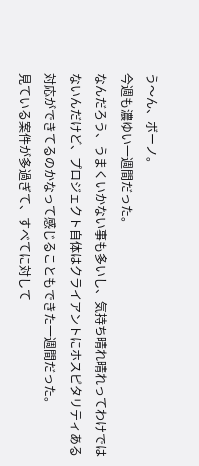う〜ん、ボーノ。
今週も濃ゆい一週間だった。
なんだろう、うまくいかない事も多いし、気持ち晴れ晴れってわけではないんだけど、プロジェクト自体はクライアントにホスピタリティある対応ができてるのかなって感じることもできた一週間だった。
見ている案件が多過ぎて、すべてに対して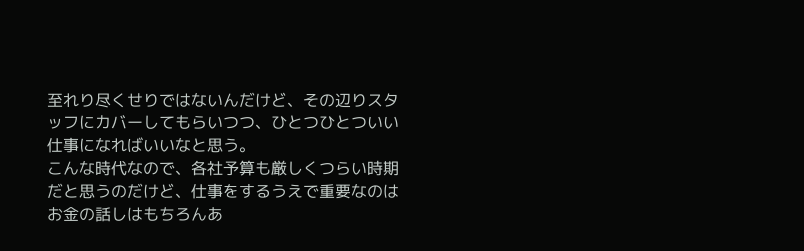至れり尽くせりではないんだけど、その辺りスタッフにカバーしてもらいつつ、ひとつひとついい仕事になればいいなと思う。
こんな時代なので、各社予算も厳しくつらい時期だと思うのだけど、仕事をするうえで重要なのはお金の話しはもちろんあ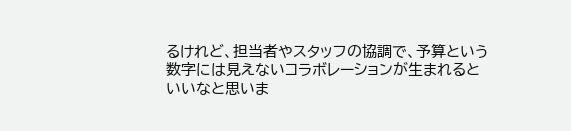るけれど、担当者やスタッフの協調で、予算という数字には見えないコラボレーションが生まれるといいなと思いま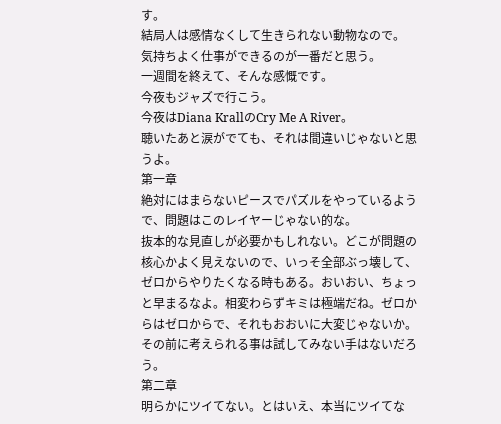す。
結局人は感情なくして生きられない動物なので。
気持ちよく仕事ができるのが一番だと思う。
一週間を終えて、そんな感慨です。
今夜もジャズで行こう。
今夜はDiana KrallのCry Me A River。
聴いたあと涙がでても、それは間違いじゃないと思うよ。
第一章
絶対にはまらないピースでパズルをやっているようで、問題はこのレイヤーじゃない的な。
抜本的な見直しが必要かもしれない。どこが問題の核心かよく見えないので、いっそ全部ぶっ壊して、ゼロからやりたくなる時もある。おいおい、ちょっと早まるなよ。相変わらずキミは極端だね。ゼロからはゼロからで、それもおおいに大変じゃないか。その前に考えられる事は試してみない手はないだろう。
第二章
明らかにツイてない。とはいえ、本当にツイてな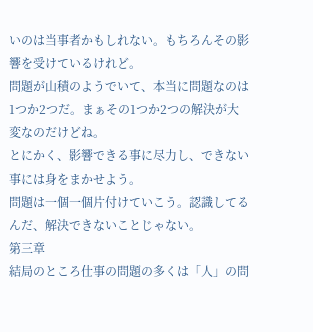いのは当事者かもしれない。もちろんその影響を受けているけれど。
問題が山積のようでいて、本当に問題なのは1つか2つだ。まぁその1つか2つの解決が大変なのだけどね。
とにかく、影響できる事に尽力し、できない事には身をまかせよう。
問題は一個一個片付けていこう。認識してるんだ、解決できないことじゃない。
第三章
結局のところ仕事の問題の多くは「人」の問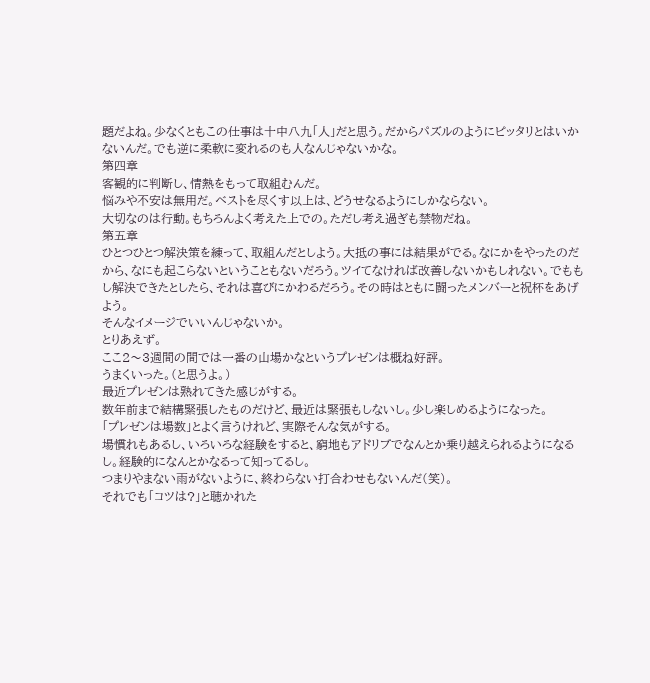題だよね。少なくともこの仕事は十中八九「人」だと思う。だからパズルのようにピッタリとはいかないんだ。でも逆に柔軟に変れるのも人なんじゃないかな。
第四章
客観的に判断し、情熱をもって取組むんだ。
悩みや不安は無用だ。ベストを尽くす以上は、どうせなるようにしかならない。
大切なのは行動。もちろんよく考えた上での。ただし考え過ぎも禁物だね。
第五章
ひとつひとつ解決策を練って、取組んだとしよう。大抵の事には結果がでる。なにかをやったのだから、なにも起こらないということもないだろう。ツイてなければ改善しないかもしれない。でももし解決できたとしたら、それは喜びにかわるだろう。その時はともに闘ったメンバーと祝杯をあげよう。
そんなイメージでいいんじゃないか。
とりあえず。
ここ2〜3週間の間では一番の山場かなというプレゼンは概ね好評。
うまくいった。(と思うよ。)
最近プレゼンは熟れてきた感じがする。
数年前まで結構緊張したものだけど、最近は緊張もしないし。少し楽しめるようになった。
「プレゼンは場数」とよく言うけれど、実際そんな気がする。
場慣れもあるし、いろいろな経験をすると、窮地もアドリブでなんとか乗り越えられるようになるし。経験的になんとかなるって知ってるし。
つまりやまない雨がないように、終わらない打合わせもないんだ(笑)。
それでも「コツは?」と聴かれた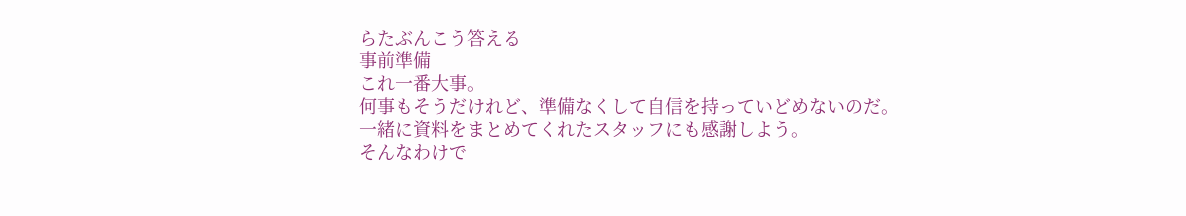らたぶんこう答える
事前準備
これ一番大事。
何事もそうだけれど、準備なくして自信を持っていどめないのだ。
一緒に資料をまとめてくれたスタッフにも感謝しよう。
そんなわけで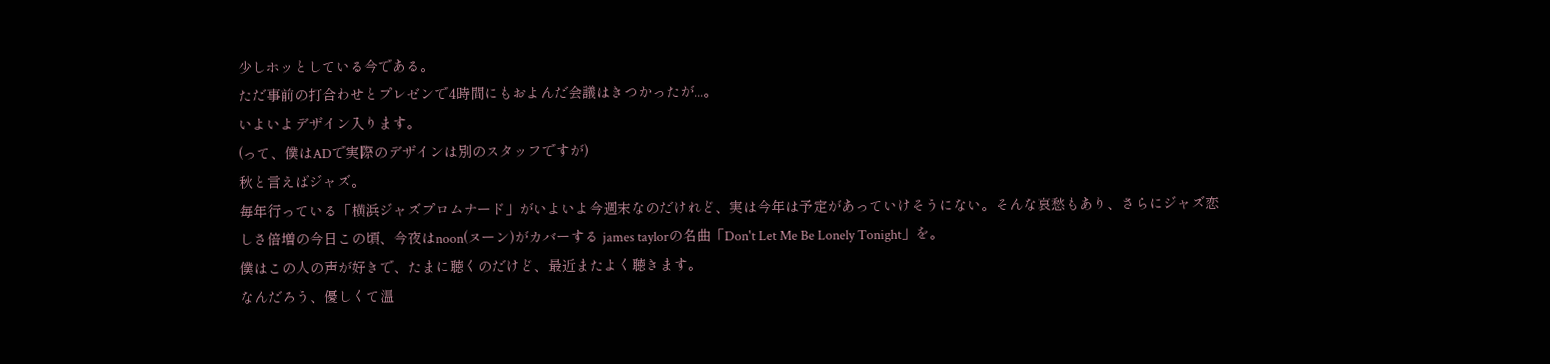少しホッとしている今である。
ただ事前の打合わせとプレゼンで4時間にもおよんだ会議はきつかったが...。
いよいよデザイン入ります。
(って、僕はADで実際のデザインは別のスタッフですが)
秋と言えばジャズ。
毎年行っている「横浜ジャズプロムナード」がいよいよ今週末なのだけれど、実は今年は予定があっていけそうにない。そんな哀愁もあり、さらにジャズ恋しさ倍増の今日この頃、今夜はnoon(ヌーン)がカバーする james taylorの名曲「Don't Let Me Be Lonely Tonight」を。
僕はこの人の声が好きで、たまに聴くのだけど、最近またよく聴きます。
なんだろう、優しくて温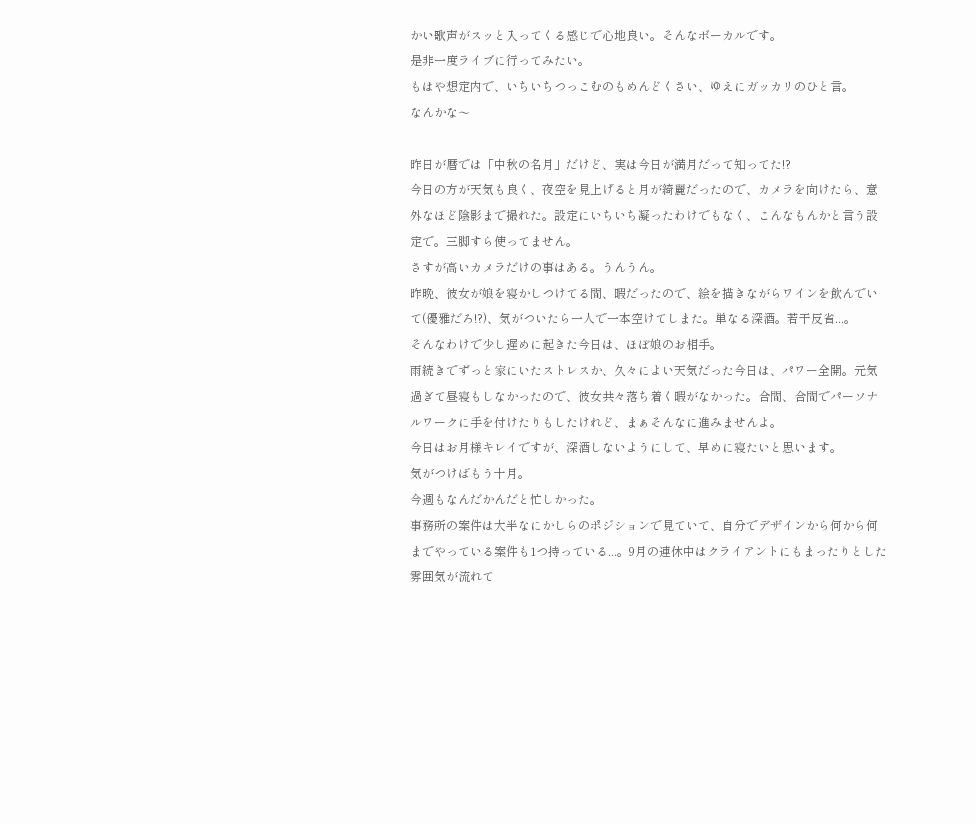かい歌声がスッと入ってくる感じで心地良い。そんなボーカルです。
是非一度ライブに行ってみたい。
もはや想定内で、いちいちつっこむのもめんどくさい、ゆえにガッカリのひと言。
なんかな〜

昨日が暦では「中秋の名月」だけど、実は今日が満月だって知ってた!?
今日の方が天気も良く、夜空を見上げると月が綺麗だったので、カメラを向けたら、意外なほど陰影まで撮れた。設定にいちいち凝ったわけでもなく、こんなもんかと言う設定で。三脚すら使ってません。
さすが高いカメラだけの事はある。うんうん。
昨晩、彼女が娘を寝かしつけてる間、暇だったので、絵を描きながらワインを飲んでいて(優雅だろ!?)、気がついたら一人で一本空けてしまた。単なる深酒。若干反省...。
そんなわけで少し遅めに起きた今日は、ほぼ娘のお相手。
雨続きでずっと家にいたストレスか、久々によい天気だった今日は、パワー全開。元気過ぎて昼寝もしなかったので、彼女共々落ち着く暇がなかった。合間、合間でパーソナルワークに手を付けたりもしたけれど、まぁそんなに進みませんよ。
今日はお月様キレイですが、深酒しないようにして、早めに寝たいと思います。
気がつけばもう十月。
今週もなんだかんだと忙しかった。
事務所の案件は大半なにかしらのポジションで見ていて、自分でデザインから何から何までやっている案件も1つ持っている...。9月の連休中はクライアントにもまったりとした雰囲気が流れて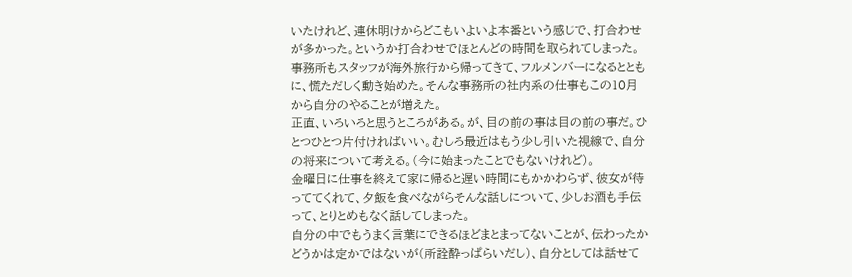いたけれど、連休明けからどこもいよいよ本番という感じで、打合わせが多かった。というか打合わせでほとんどの時間を取られてしまった。
事務所もスタッフが海外旅行から帰ってきて、フルメンバーになるとともに、慌ただしく動き始めた。そんな事務所の社内系の仕事もこの10月から自分のやることが増えた。
正直、いろいろと思うところがある。が、目の前の事は目の前の事だ。ひとつひとつ片付ければいい。むしろ最近はもう少し引いた視線で、自分の将来について考える。(今に始まったことでもないけれど)。
金曜日に仕事を終えて家に帰ると遅い時間にもかかわらず、彼女が待っててくれて、夕飯を食べながらそんな話しについて、少しお酒も手伝って、とりとめもなく話してしまった。
自分の中でもうまく言葉にできるほどまとまってないことが、伝わったかどうかは定かではないが(所詮酔っぱらいだし)、自分としては話せて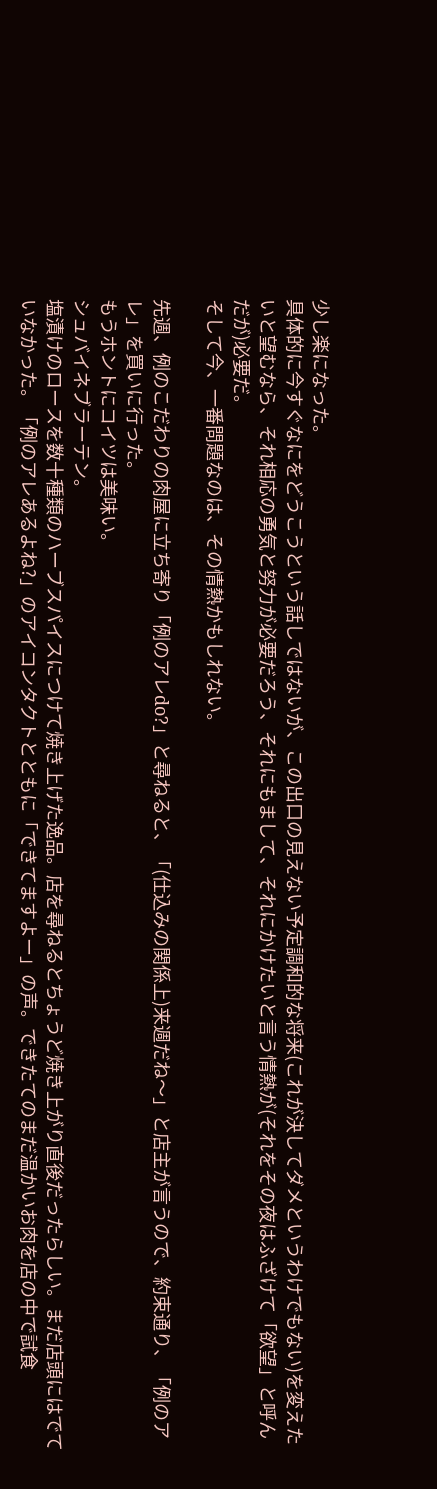少し楽になった。
具体的に今すぐなにをどうこうという話しではないが、この出口の見えない予定調和的な将来(これが決してダメというわけでもない)を変えたいと望むなら、それ相応の勇気と努力が必要だろう、それにもまして、それにかけたいと言う情熱が(それをその夜はふざけて「欲望」と呼んだが)必要だ。
そして今、一番問題なのは、その情熱かもしれない。

先週、例のこだわりの肉屋に立ち寄り「例のアレdo?」と尋ねると、「(仕込みの関係上)来週だね〜」と店主が言うので、約束通り、「例のアレ」を買いに行った。
もうホントにコイツは美味い。
シュバイネブラーテン。
塩漬けのロースを数十種類のハーブスパイスにつけて焼き上げた逸品。店を尋ねるとちょうど焼き上がり直後だったらしい。まだ店頭にはでていなかった。「例のアレあるよね?」のアイコンタクトとともに「できてますよー」の声。できたてのまだ温かいお肉を店の中で試食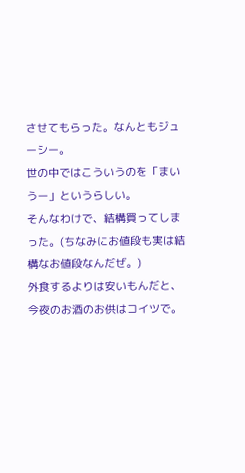させてもらった。なんともジューシー。
世の中ではこういうのを「まいうー」というらしい。
そんなわけで、結構買ってしまった。(ちなみにお値段も実は結構なお値段なんだぜ。)
外食するよりは安いもんだと、今夜のお酒のお供はコイツで。